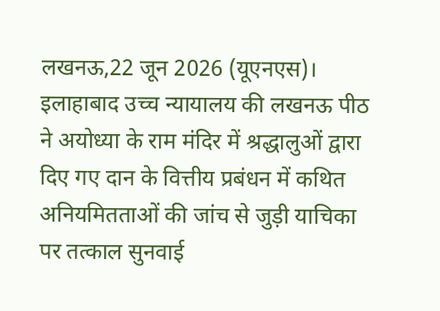लखनऊ,22 जून 2026 (यूएनएस)। इलाहाबाद उच्च न्यायालय की लखनऊ पीठ ने अयोध्या के राम मंदिर में श्रद्धालुओं द्वारा दिए गए दान के वित्तीय प्रबंधन में कथित अनियमितताओं की जांच से जुड़ी याचिका पर तत्काल सुनवाई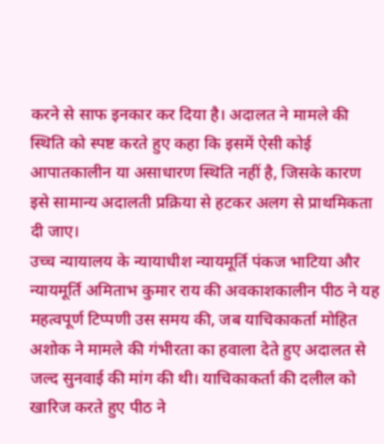करने से साफ इनकार कर दिया है। अदालत ने मामले की स्थिति को स्पष्ट करते हुए कहा कि इसमें ऐसी कोई आपातकालीन या असाधारण स्थिति नहीं है, जिसके कारण इसे सामान्य अदालती प्रक्रिया से हटकर अलग से प्राथमिकता दी जाए।
उच्च न्यायालय के न्यायाधीश न्यायमूर्ति पंकज भाटिया और न्यायमूर्ति अमिताभ कुमार राय की अवकाशकालीन पीठ ने यह महत्वपूर्ण टिप्पणी उस समय की, जब याचिकाकर्ता मोहित अशोक ने मामले की गंभीरता का हवाला देते हुए अदालत से जल्द सुनवाई की मांग की थी। याचिकाकर्ता की दलील को खारिज करते हुए पीठ ने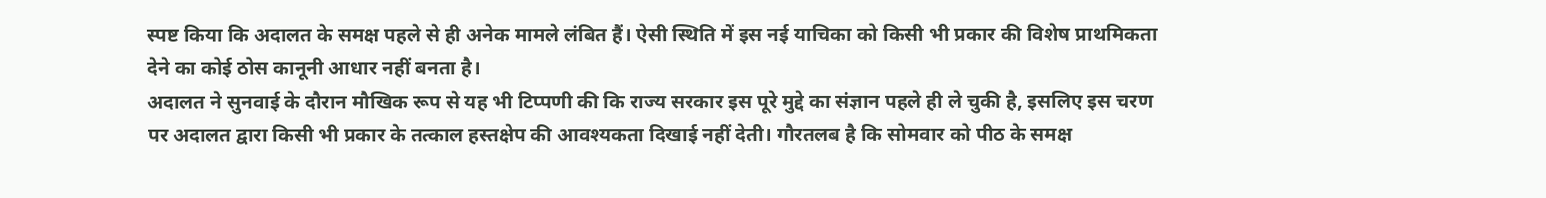स्पष्ट किया कि अदालत के समक्ष पहले से ही अनेक मामले लंबित हैं। ऐसी स्थिति में इस नई याचिका को किसी भी प्रकार की विशेष प्राथमिकता देने का कोई ठोस कानूनी आधार नहीं बनता है।
अदालत ने सुनवाई के दौरान मौखिक रूप से यह भी टिप्पणी की कि राज्य सरकार इस पूरे मुद्दे का संज्ञान पहले ही ले चुकी है, इसलिए इस चरण पर अदालत द्वारा किसी भी प्रकार के तत्काल हस्तक्षेप की आवश्यकता दिखाई नहीं देती। गौरतलब है कि सोमवार को पीठ के समक्ष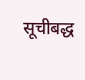सूचीबद्ध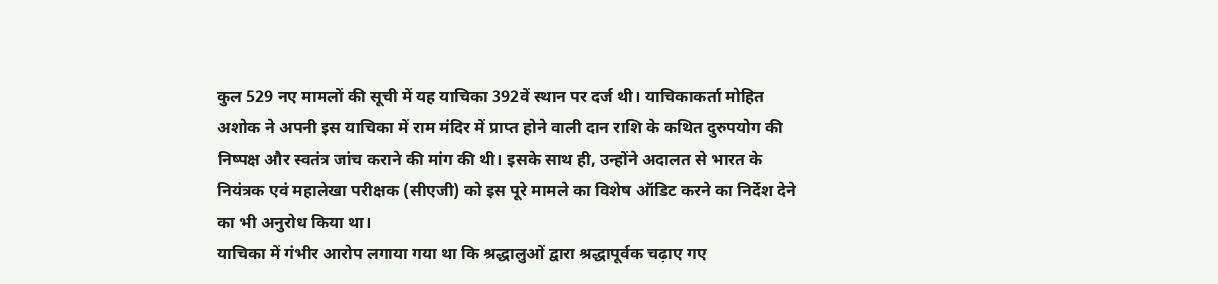कुल 529 नए मामलों की सूची में यह याचिका 392वें स्थान पर दर्ज थी। याचिकाकर्ता मोहित अशोक ने अपनी इस याचिका में राम मंदिर में प्राप्त होने वाली दान राशि के कथित दुरुपयोग की निष्पक्ष और स्वतंत्र जांच कराने की मांग की थी। इसके साथ ही, उन्होंने अदालत से भारत के नियंत्रक एवं महालेखा परीक्षक (सीएजी) को इस पूरे मामले का विशेष ऑडिट करने का निर्देश देने का भी अनुरोध किया था।
याचिका में गंभीर आरोप लगाया गया था कि श्रद्धालुओं द्वारा श्रद्धापूर्वक चढ़ाए गए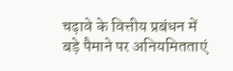चढ़ावे के वित्तीय प्रबंधन में बड़े पैमाने पर अनियमितताएं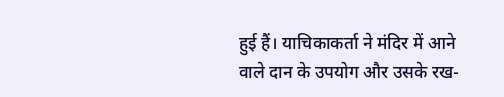हुई हैं। याचिकाकर्ता ने मंदिर में आने वाले दान के उपयोग और उसके रख-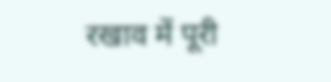रखाव में पूरी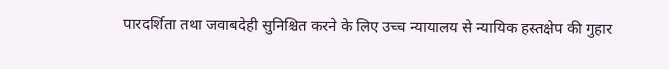पारदर्शिता तथा जवाबदेही सुनिश्चित करने के लिए उच्च न्यायालय से न्यायिक हस्तक्षेप की गुहार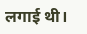लगाई थी।